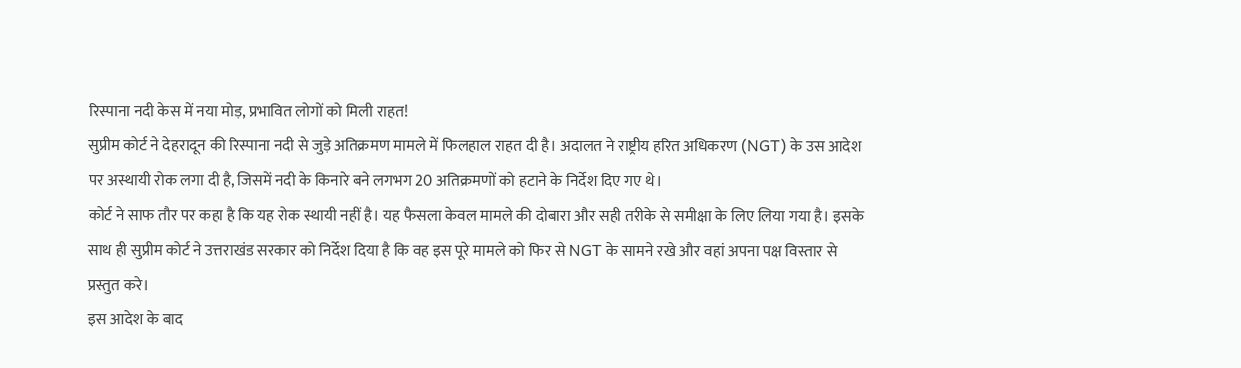रिस्पाना नदी केस में नया मोड़, प्रभावित लोगों को मिली राहत!
सुप्रीम कोर्ट ने देहरादून की रिस्पाना नदी से जुड़े अतिक्रमण मामले में फिलहाल राहत दी है। अदालत ने राष्ट्रीय हरित अधिकरण (NGT) के उस आदेश पर अस्थायी रोक लगा दी है, जिसमें नदी के किनारे बने लगभग 20 अतिक्रमणों को हटाने के निर्देश दिए गए थे।
कोर्ट ने साफ तौर पर कहा है कि यह रोक स्थायी नहीं है। यह फैसला केवल मामले की दोबारा और सही तरीके से समीक्षा के लिए लिया गया है। इसके साथ ही सुप्रीम कोर्ट ने उत्तराखंड सरकार को निर्देश दिया है कि वह इस पूरे मामले को फिर से NGT के सामने रखे और वहां अपना पक्ष विस्तार से प्रस्तुत करे।
इस आदेश के बाद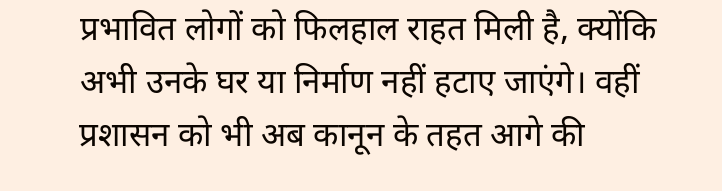प्रभावित लोगों को फिलहाल राहत मिली है, क्योंकि अभी उनके घर या निर्माण नहीं हटाए जाएंगे। वहीं प्रशासन को भी अब कानून के तहत आगे की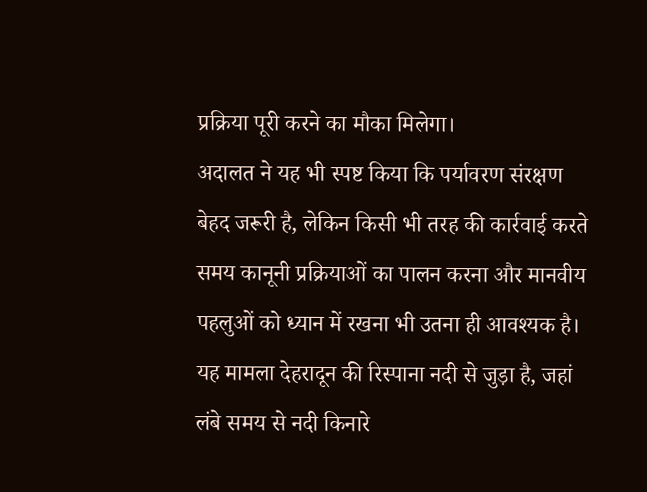प्रक्रिया पूरी करने का मौका मिलेगा।
अदालत ने यह भी स्पष्ट किया कि पर्यावरण संरक्षण बेहद जरूरी है, लेकिन किसी भी तरह की कार्रवाई करते समय कानूनी प्रक्रियाओं का पालन करना और मानवीय पहलुओं को ध्यान में रखना भी उतना ही आवश्यक है।
यह मामला देहरादून की रिस्पाना नदी से जुड़ा है, जहां लंबे समय से नदी किनारे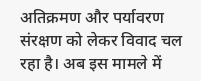अतिक्रमण और पर्यावरण संरक्षण को लेकर विवाद चल रहा है। अब इस मामले में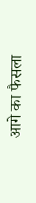आगे का फैसला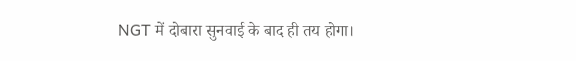NGT में दोबारा सुनवाई के बाद ही तय होगा।